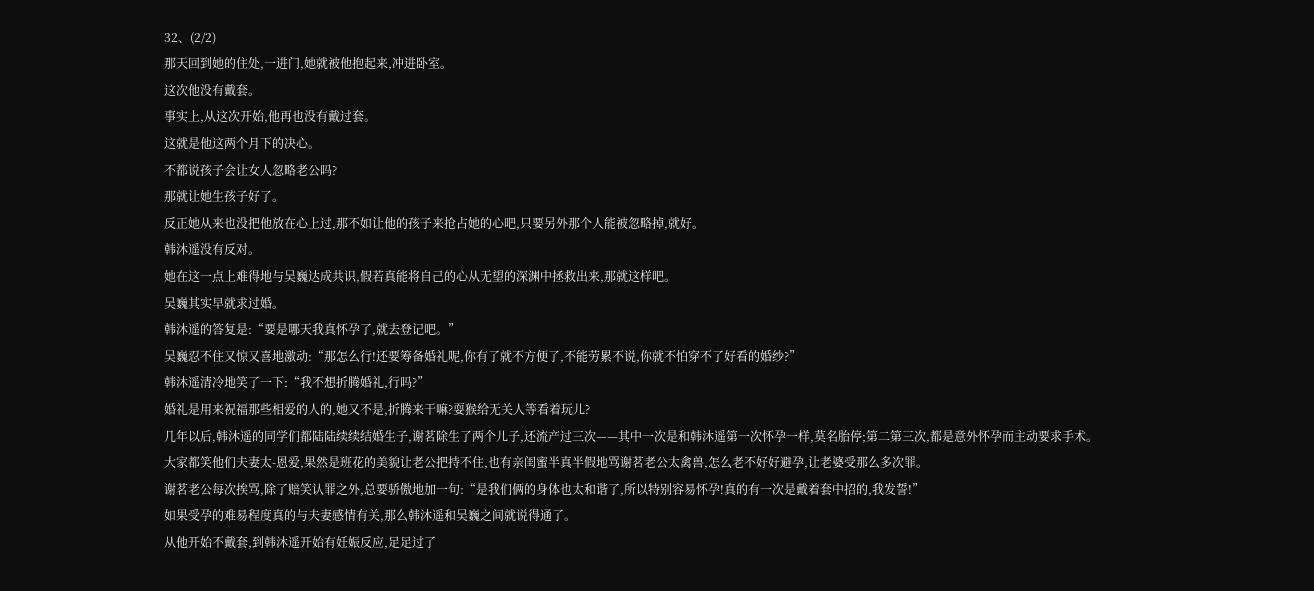32、(2/2)
那天回到她的住处,一进门,她就被他抱起来,冲进卧室。
这次他没有戴套。
事实上,从这次开始,他再也没有戴过套。
这就是他这两个月下的决心。
不都说孩子会让女人忽略老公吗?
那就让她生孩子好了。
反正她从来也没把他放在心上过,那不如让他的孩子来抢占她的心吧,只要另外那个人能被忽略掉,就好。
韩沐遥没有反对。
她在这一点上难得地与吴巍达成共识,假若真能将自己的心从无望的深渊中拯救出来,那就这样吧。
吴巍其实早就求过婚。
韩沐遥的答复是:“要是哪天我真怀孕了,就去登记吧。”
吴巍忍不住又惊又喜地激动:“那怎么行!还要筹备婚礼呢,你有了就不方便了,不能劳累不说,你就不怕穿不了好看的婚纱?”
韩沐遥清冷地笑了一下:“我不想折腾婚礼,行吗?”
婚礼是用来祝福那些相爱的人的,她又不是,折腾来干嘛?耍猴给无关人等看着玩儿?
几年以后,韩沐遥的同学们都陆陆续续结婚生子,谢茗除生了两个儿子,还流产过三次——其中一次是和韩沐遥第一次怀孕一样,莫名胎停;第二第三次,都是意外怀孕而主动要求手术。
大家都笑他们夫妻太-恩爱,果然是班花的美貌让老公把持不住,也有亲闺蜜半真半假地骂谢茗老公太禽兽,怎么老不好好避孕,让老婆受那么多次罪。
谢茗老公每次挨骂,除了赔笑认罪之外,总要骄傲地加一句:“是我们俩的身体也太和谐了,所以特别容易怀孕!真的有一次是戴着套中招的,我发誓!”
如果受孕的难易程度真的与夫妻感情有关,那么韩沐遥和吴巍之间就说得通了。
从他开始不戴套,到韩沐遥开始有妊娠反应,足足过了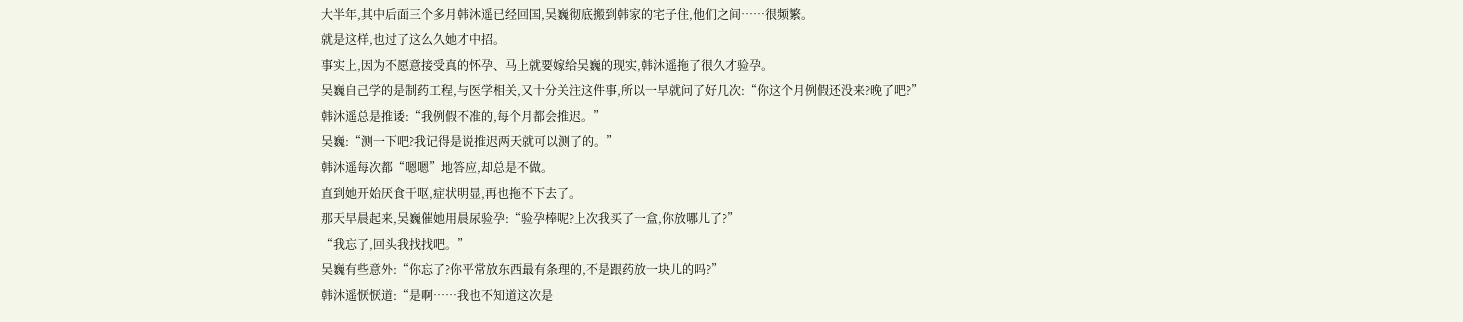大半年,其中后面三个多月韩沐遥已经回国,吴巍彻底搬到韩家的宅子住,他们之间……很频繁。
就是这样,也过了这么久她才中招。
事实上,因为不愿意接受真的怀孕、马上就要嫁给吴巍的现实,韩沐遥拖了很久才验孕。
吴巍自己学的是制药工程,与医学相关,又十分关注这件事,所以一早就问了好几次:“你这个月例假还没来?晚了吧?”
韩沐遥总是推诿:“我例假不准的,每个月都会推迟。”
吴巍:“测一下吧?我记得是说推迟两天就可以测了的。”
韩沐遥每次都“嗯嗯”地答应,却总是不做。
直到她开始厌食干呕,症状明显,再也拖不下去了。
那天早晨起来,吴巍催她用晨尿验孕:“验孕棒呢?上次我买了一盒,你放哪儿了?”
“我忘了,回头我找找吧。”
吴巍有些意外:“你忘了?你平常放东西最有条理的,不是跟药放一块儿的吗?”
韩沐遥恹恹道:“是啊……我也不知道这次是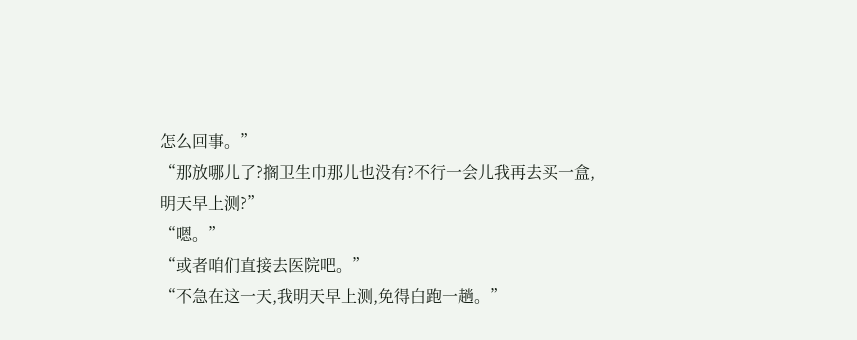怎么回事。”
“那放哪儿了?搁卫生巾那儿也没有?不行一会儿我再去买一盒,明天早上测?”
“嗯。”
“或者咱们直接去医院吧。”
“不急在这一天,我明天早上测,免得白跑一趟。”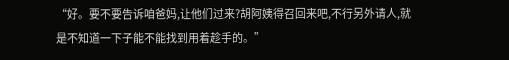“好。要不要告诉咱爸妈,让他们过来?胡阿姨得召回来吧,不行另外请人,就是不知道一下子能不能找到用着趁手的。”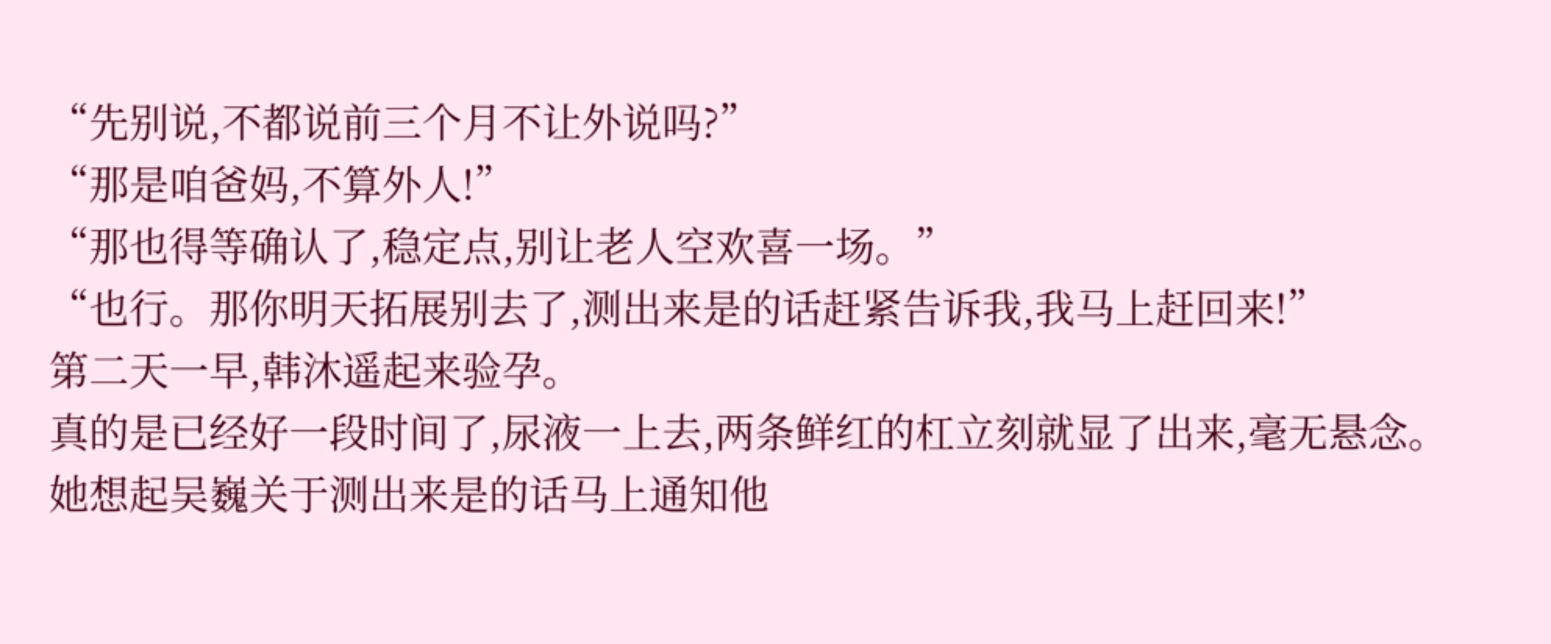“先别说,不都说前三个月不让外说吗?”
“那是咱爸妈,不算外人!”
“那也得等确认了,稳定点,别让老人空欢喜一场。”
“也行。那你明天拓展别去了,测出来是的话赶紧告诉我,我马上赶回来!”
第二天一早,韩沐遥起来验孕。
真的是已经好一段时间了,尿液一上去,两条鲜红的杠立刻就显了出来,毫无悬念。
她想起吴巍关于测出来是的话马上通知他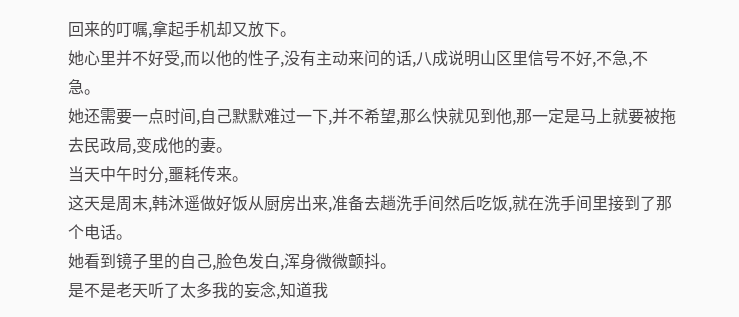回来的叮嘱,拿起手机却又放下。
她心里并不好受,而以他的性子,没有主动来问的话,八成说明山区里信号不好,不急,不急。
她还需要一点时间,自己默默难过一下,并不希望,那么快就见到他,那一定是马上就要被拖去民政局,变成他的妻。
当天中午时分,噩耗传来。
这天是周末,韩沐遥做好饭从厨房出来,准备去趟洗手间然后吃饭,就在洗手间里接到了那个电话。
她看到镜子里的自己,脸色发白,浑身微微颤抖。
是不是老天听了太多我的妄念,知道我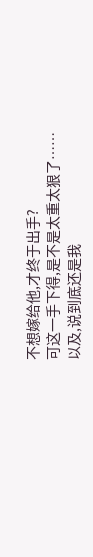不想嫁给他,才终于出手?
可这一手下得,是不是太重太狠了……
以及,说到底还是我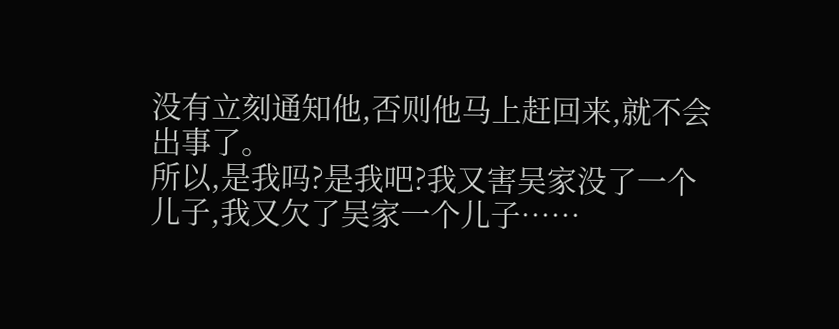没有立刻通知他,否则他马上赶回来,就不会出事了。
所以,是我吗?是我吧?我又害吴家没了一个儿子,我又欠了吴家一个儿子……